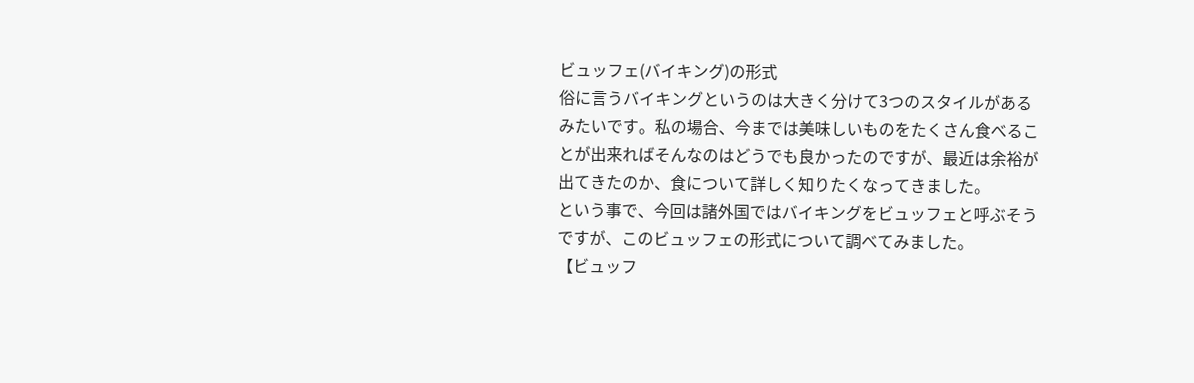ビュッフェ(バイキング)の形式
俗に言うバイキングというのは大きく分けて3つのスタイルがあるみたいです。私の場合、今までは美味しいものをたくさん食べることが出来ればそんなのはどうでも良かったのですが、最近は余裕が出てきたのか、食について詳しく知りたくなってきました。
という事で、今回は諸外国ではバイキングをビュッフェと呼ぶそうですが、このビュッフェの形式について調べてみました。
【ビュッフ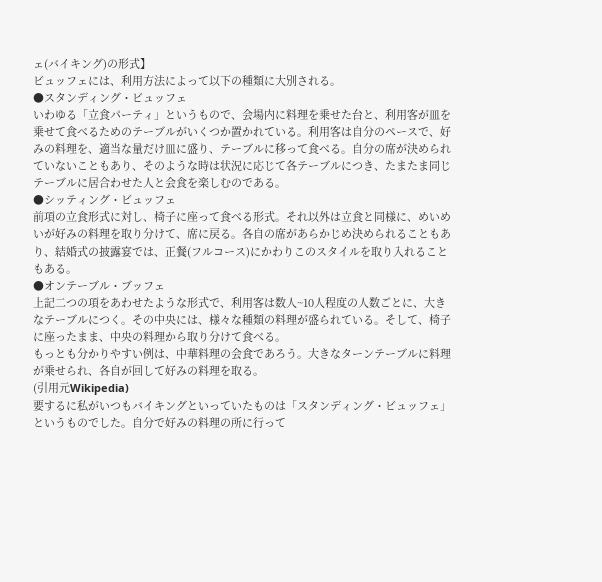ェ(バイキング)の形式】
ビュッフェには、利用方法によって以下の種類に大別される。
●スタンディング・ビュッフェ
いわゆる「立食パーティ」というもので、会場内に料理を乗せた台と、利用客が皿を乗せて食べるためのテーブルがいくつか置かれている。利用客は自分のペースで、好みの料理を、適当な量だけ皿に盛り、テーブルに移って食べる。自分の席が決められていないこともあり、そのような時は状況に応じて各テーブルにつき、たまたま同じテーブルに居合わせた人と会食を楽しむのである。
●シッティング・ビュッフェ
前項の立食形式に対し、椅子に座って食べる形式。それ以外は立食と同様に、めいめいが好みの料理を取り分けて、席に戻る。各自の席があらかじめ決められることもあり、結婚式の披露宴では、正餐(フルコース)にかわりこのスタイルを取り入れることもある。
●オンテーブル・ブッフェ
上記二つの項をあわせたような形式で、利用客は数人~10人程度の人数ごとに、大きなテーブルにつく。その中央には、様々な種類の料理が盛られている。そして、椅子に座ったまま、中央の料理から取り分けて食べる。
もっとも分かりやすい例は、中華料理の会食であろう。大きなターンテーブルに料理が乗せられ、各自が回して好みの料理を取る。
(引用元Wikipedia)
要するに私がいつもバイキングといっていたものは「スタンディング・ビュッフェ」というものでした。自分で好みの料理の所に行って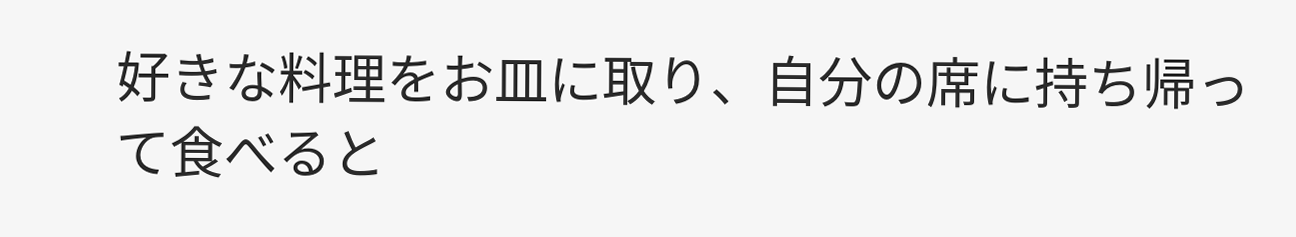好きな料理をお皿に取り、自分の席に持ち帰って食べると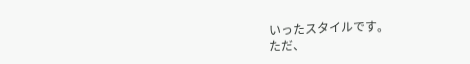いったスタイルです。
ただ、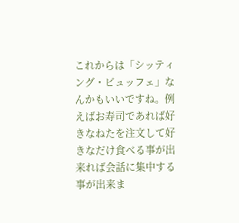これからは「シッティング・ビュッフェ」なんかもいいですね。例えばお寿司であれば好きなねたを注文して好きなだけ食べる事が出来れば会話に集中する事が出来ま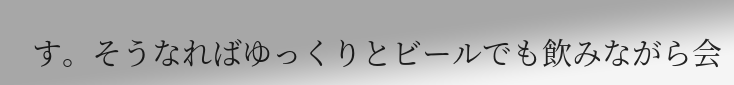す。そうなればゆっくりとビールでも飲みながら会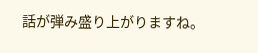話が弾み盛り上がりますね。